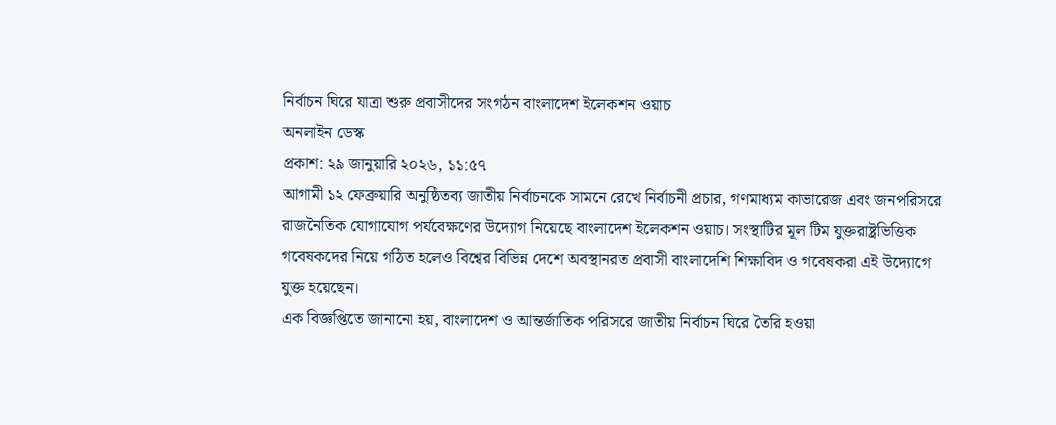নির্বাচন ঘিরে যাত্রা শুরু প্রবাসীদের সংগঠন বাংলাদেশ ইলেকশন ওয়াচ
অনলাইন ডেস্ক
প্রকাশ: ২৯ জানুয়ারি ২০২৬, ১১:৫৭
আগামী ১২ ফেব্রুয়ারি অনুষ্ঠিতব্য জাতীয় নির্বাচনকে সামনে রেখে নির্বাচনী প্রচার, গণমাধ্যম কাভারেজ এবং জনপরিসরে রাজনৈতিক যোগাযোগ পর্যবেক্ষণের উদ্যোগ নিয়েছে বাংলাদেশ ইলেকশন ওয়াচ। সংস্থাটির মূল টিম যুক্তরাষ্ট্রভিত্তিক গবেষকদের নিয়ে গঠিত হলেও বিশ্বের বিভিন্ন দেশে অবস্থানরত প্রবাসী বাংলাদেশি শিক্ষাবিদ ও গবেষকরা এই উদ্যোগে যুক্ত হয়েছেন।
এক বিজ্ঞপ্তিতে জানানো হয়, বাংলাদেশ ও আন্তর্জাতিক পরিসরে জাতীয় নির্বাচন ঘিরে তৈরি হওয়া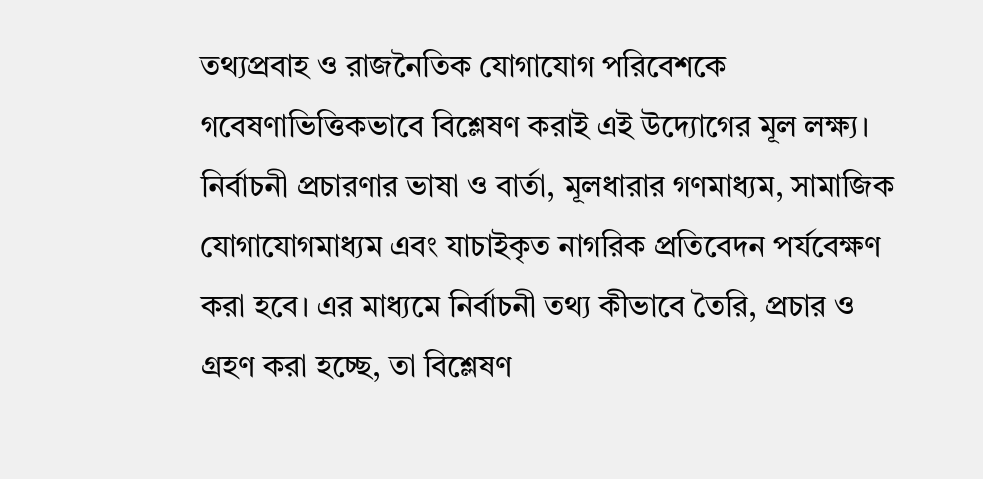তথ্যপ্রবাহ ও রাজনৈতিক যোগাযোগ পরিবেশকে গবেষণাভিত্তিকভাবে বিশ্লেষণ করাই এই উদ্যোগের মূল লক্ষ্য। নির্বাচনী প্রচারণার ভাষা ও বার্তা, মূলধারার গণমাধ্যম, সামাজিক যোগাযোগমাধ্যম এবং যাচাইকৃত নাগরিক প্রতিবেদন পর্যবেক্ষণ করা হবে। এর মাধ্যমে নির্বাচনী তথ্য কীভাবে তৈরি, প্রচার ও গ্রহণ করা হচ্ছে, তা বিশ্লেষণ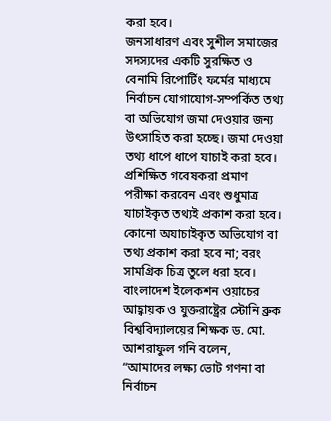করা হবে।
জনসাধারণ এবং সুশীল সমাজের সদস্যদের একটি সুরক্ষিত ও বেনামি রিপোর্টিং ফর্মের মাধ্যমে নির্বাচন যোগাযোগ-সম্পর্কিত তথ্য বা অভিযোগ জমা দেওয়ার জন্য উৎসাহিত করা হচ্ছে। জমা দেওয়া তথ্য ধাপে ধাপে যাচাই করা হবে। প্রশিক্ষিত গবেষকরা প্রমাণ পরীক্ষা করবেন এবং শুধুমাত্র যাচাইকৃত তথ্যই প্রকাশ করা হবে। কোনো অযাচাইকৃত অভিযোগ বা তথ্য প্রকাশ করা হবে না; বরং সামগ্রিক চিত্র তুলে ধরা হবে।
বাংলাদেশ ইলেকশন ওয়াচের আহ্বায়ক ও যুক্তরাষ্ট্রের স্টোনি ব্রুক বিশ্ববিদ্যালয়ের শিক্ষক ড. মো. আশরাফুল গনি বলেন, “আমাদের লক্ষ্য ভোট গণনা বা নির্বাচন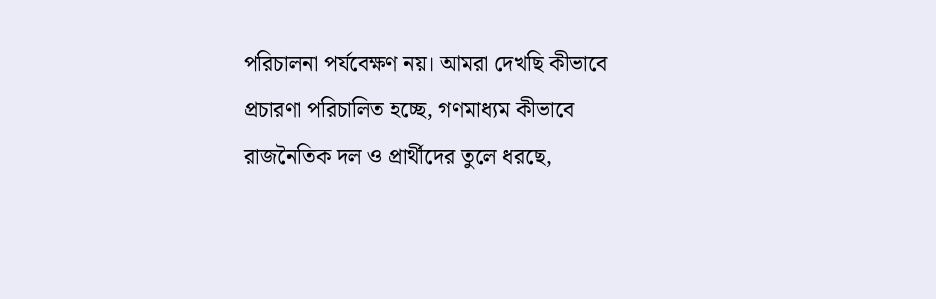পরিচালনা পর্যবেক্ষণ নয়। আমরা দেখছি কীভাবে প্রচারণা পরিচালিত হচ্ছে, গণমাধ্যম কীভাবে রাজনৈতিক দল ও প্রার্থীদের তুলে ধরছে,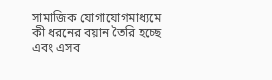সামাজিক যোগাযোগমাধ্যমে কী ধরনের বয়ান তৈরি হচ্ছে এবং এসব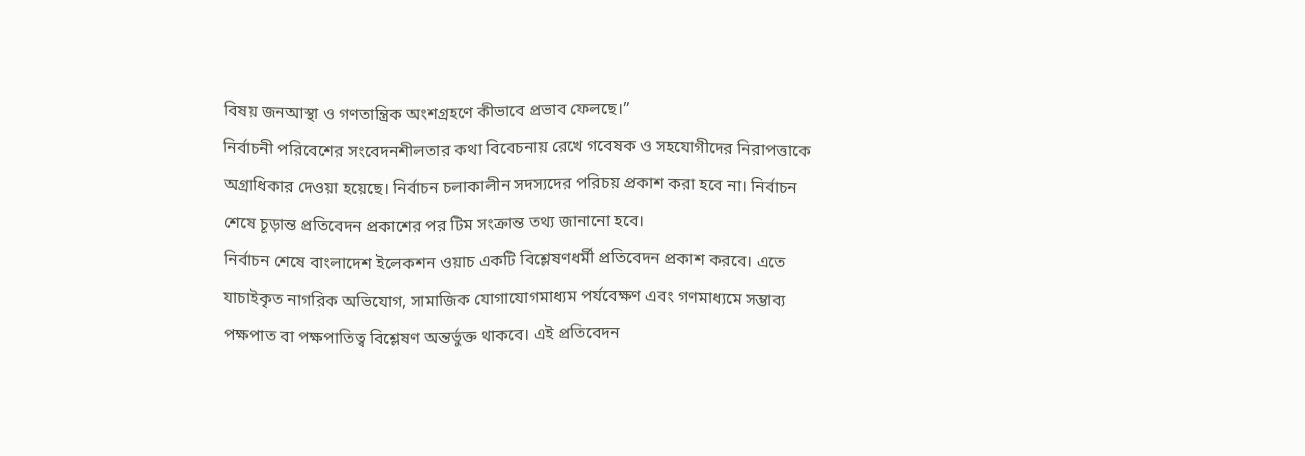বিষয় জনআস্থা ও গণতান্ত্রিক অংশগ্রহণে কীভাবে প্রভাব ফেলছে।”
নির্বাচনী পরিবেশের সংবেদনশীলতার কথা বিবেচনায় রেখে গবেষক ও সহযোগীদের নিরাপত্তাকে অগ্রাধিকার দেওয়া হয়েছে। নির্বাচন চলাকালীন সদস্যদের পরিচয় প্রকাশ করা হবে না। নির্বাচন শেষে চূড়ান্ত প্রতিবেদন প্রকাশের পর টিম সংক্রান্ত তথ্য জানানো হবে।
নির্বাচন শেষে বাংলাদেশ ইলেকশন ওয়াচ একটি বিশ্লেষণধর্মী প্রতিবেদন প্রকাশ করবে। এতে যাচাইকৃত নাগরিক অভিযোগ, সামাজিক যোগাযোগমাধ্যম পর্যবেক্ষণ এবং গণমাধ্যমে সম্ভাব্য পক্ষপাত বা পক্ষপাতিত্ব বিশ্লেষণ অন্তর্ভুক্ত থাকবে। এই প্রতিবেদন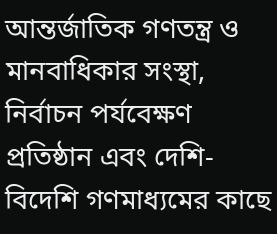আন্তর্জাতিক গণতন্ত্র ও মানবাধিকার সংস্থা, নির্বাচন পর্যবেক্ষণ প্রতিষ্ঠান এবং দেশি-বিদেশি গণমাধ্যমের কাছে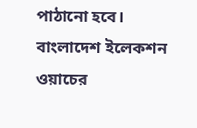পাঠানো হবে।
বাংলাদেশ ইলেকশন ওয়াচের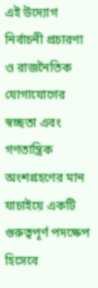এই উদ্যোগ নির্বাচনী প্রচারণা ও রাজনৈতিক যোগাযোগের স্বচ্ছতা এবং গণতান্ত্রিক অংশগ্রহণের মান যাচাইয়ে একটি গুরুত্বপূর্ণ পদক্ষেপ হিসেবে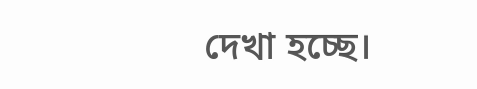দেখা হচ্ছে।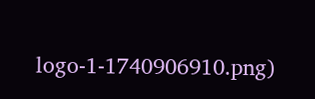logo-1-1740906910.png)